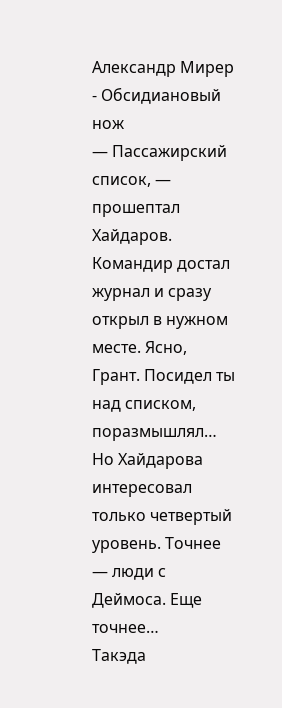Александр Мирер - Обсидиановый нож
— Пассажирский список, — прошептал Хайдаров.
Командир достал журнал и сразу открыл в нужном месте. Ясно, Грант. Посидел ты над списком, поразмышлял… Но Хайдарова интересовал только четвертый уровень. Точнее — люди с Деймоса. Еще точнее…
Такэда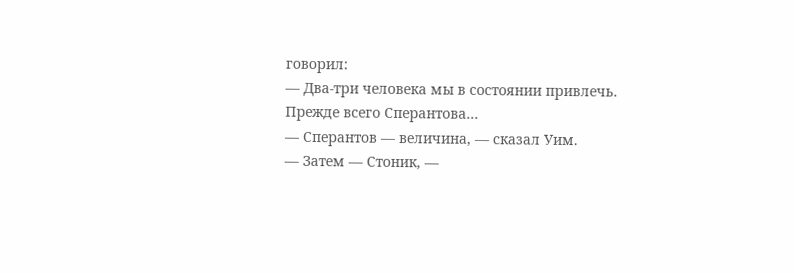говорил:
— Два-три человека мы в состоянии привлечь. Прежде всего Сперантова…
— Сперантов — величина, — сказал Уим.
— Затем — Стоник, —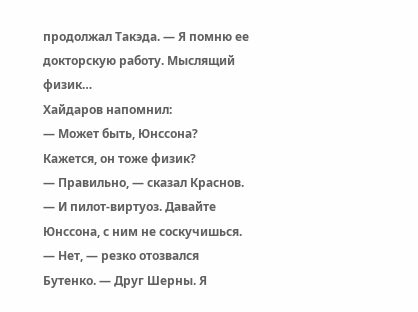продолжал Такэда. — Я помню ее докторскую работу. Мыслящий физик…
Хайдаров напомнил:
— Может быть, Юнссона? Кажется, он тоже физик?
— Правильно, — сказал Краснов. — И пилот-виртуоз. Давайте Юнссона, с ним не соскучишься.
— Нет, — резко отозвался Бутенко. — Друг Шерны. Я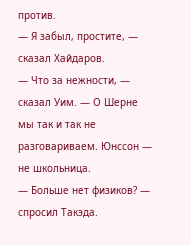против.
— Я забыл, простите, — сказал Хайдаров.
— Что за нежности, — сказал Уим. — О Шерне мы так и так не разговариваем. Юнссон — не школьница.
— Больше нет физиков? — спросил Такэда.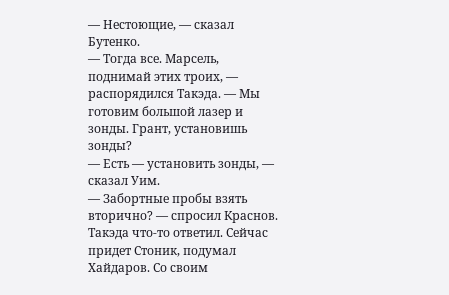— Нестоющие, — сказал Бутенко.
— Тогда все. Марсель, поднимай этих троих, — распорядился Такэда. — Мы готовим большой лазер и зонды. Грант, установишь зонды?
— Есть — установить зонды, — сказал Уим.
— Забортные пробы взять вторично? — спросил Краснов.
Такэда что-то ответил. Сейчас придет Стоник, подумал Хайдаров. Со своим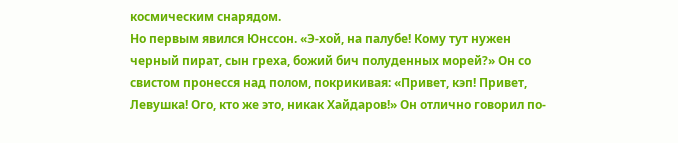космическим снарядом.
Но первым явился Юнссон. «Э-хой, на палубе! Кому тут нужен черный пират, сын греха, божий бич полуденных морей?» Он со свистом пронесся над полом, покрикивая: «Привет, кэп! Привет, Левушка! Ого, кто же это, никак Хайдаров!» Он отлично говорил по-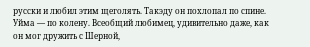русски и любил этим щеголять. Такэду он похлопал по спине. Уйма — по колену. Всеобщий любимец, удивительно даже, как он мог дружить с Шерной,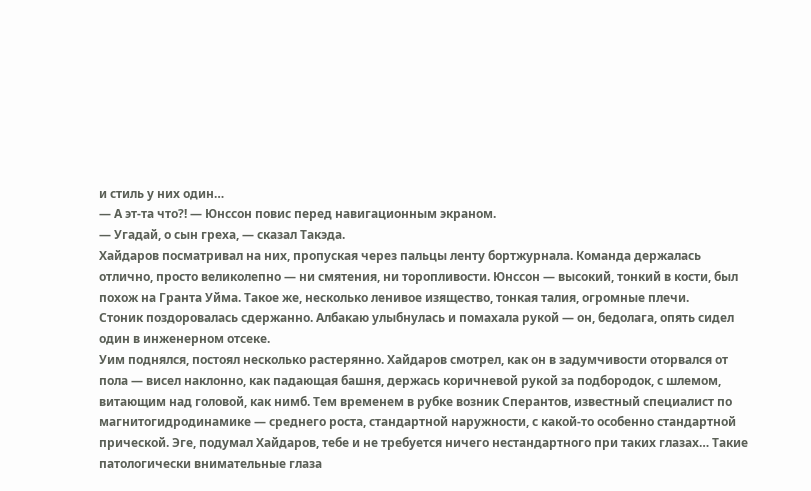и стиль у них один…
— А эт-та что?! — Юнссон повис перед навигационным экраном.
— Угадай, о сын греха, — сказал Такэда.
Хайдаров посматривал на них, пропуская через пальцы ленту бортжурнала. Команда держалась отлично, просто великолепно — ни смятения, ни торопливости. Юнссон — высокий, тонкий в кости, был похож на Гранта Уйма. Такое же, несколько ленивое изящество, тонкая талия, огромные плечи.
Стоник поздоровалась сдержанно. Албакаю улыбнулась и помахала рукой — он, бедолага, опять сидел один в инженерном отсеке.
Уим поднялся, постоял несколько растерянно. Хайдаров смотрел, как он в задумчивости оторвался от пола — висел наклонно, как падающая башня, держась коричневой рукой за подбородок, с шлемом, витающим над головой, как нимб. Тем временем в рубке возник Сперантов, известный специалист по магнитогидродинамике — среднего роста, стандартной наружности, с какой-то особенно стандартной прической. Эге, подумал Хайдаров, тебе и не требуется ничего нестандартного при таких глазах… Такие патологически внимательные глаза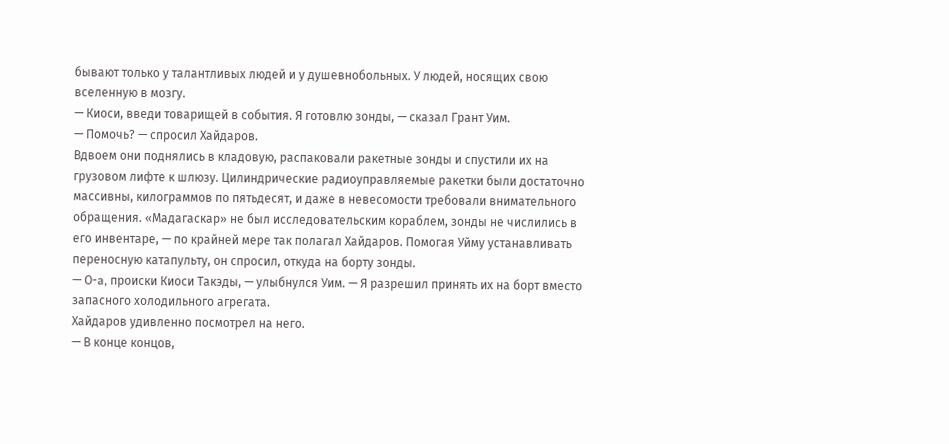бывают только у талантливых людей и у душевнобольных. У людей, носящих свою вселенную в мозгу.
— Киоси, введи товарищей в события. Я готовлю зонды, — сказал Грант Уим.
— Помочь? — спросил Хайдаров.
Вдвоем они поднялись в кладовую, распаковали ракетные зонды и спустили их на грузовом лифте к шлюзу. Цилиндрические радиоуправляемые ракетки были достаточно массивны, килограммов по пятьдесят, и даже в невесомости требовали внимательного обращения. «Мадагаскар» не был исследовательским кораблем, зонды не числились в его инвентаре, — по крайней мере так полагал Хайдаров. Помогая Уйму устанавливать переносную катапульту, он спросил, откуда на борту зонды.
— О-a, происки Киоси Такэды, — улыбнулся Уим. — Я разрешил принять их на борт вместо запасного холодильного агрегата.
Хайдаров удивленно посмотрел на него.
— В конце концов,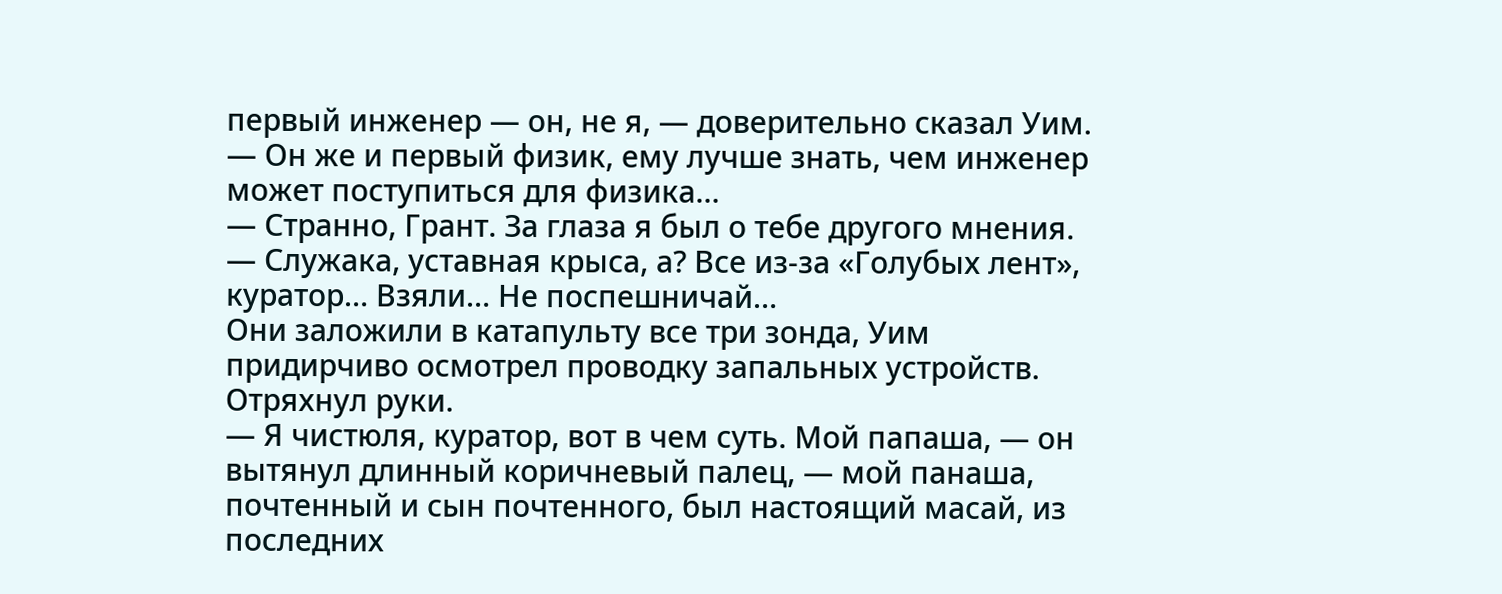первый инженер — он, не я, — доверительно сказал Уим. — Он же и первый физик, ему лучше знать, чем инженер может поступиться для физика…
— Странно, Грант. За глаза я был о тебе другого мнения.
— Служака, уставная крыса, а? Все из-за «Голубых лент», куратор… Взяли… Не поспешничай…
Они заложили в катапульту все три зонда, Уим придирчиво осмотрел проводку запальных устройств. Отряхнул руки.
— Я чистюля, куратор, вот в чем суть. Мой папаша, — он вытянул длинный коричневый палец, — мой панаша, почтенный и сын почтенного, был настоящий масай, из последних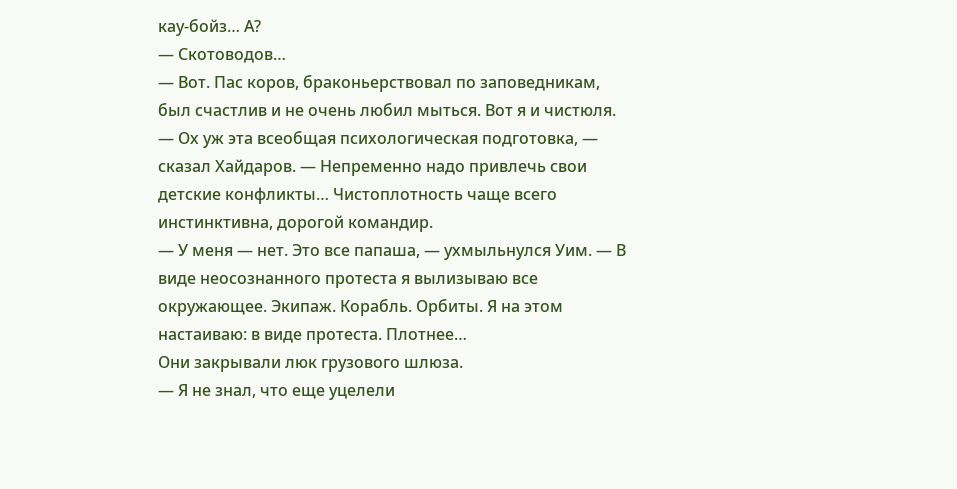кау-бойз… А?
— Скотоводов…
— Вот. Пас коров, браконьерствовал по заповедникам, был счастлив и не очень любил мыться. Вот я и чистюля.
— Ох уж эта всеобщая психологическая подготовка, — сказал Хайдаров. — Непременно надо привлечь свои детские конфликты… Чистоплотность чаще всего инстинктивна, дорогой командир.
— У меня — нет. Это все папаша, — ухмыльнулся Уим. — В виде неосознанного протеста я вылизываю все окружающее. Экипаж. Корабль. Орбиты. Я на этом настаиваю: в виде протеста. Плотнее…
Они закрывали люк грузового шлюза.
— Я не знал, что еще уцелели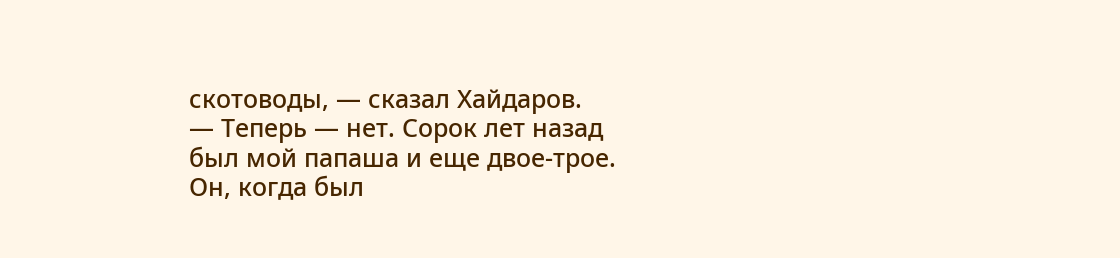скотоводы, — сказал Хайдаров.
— Теперь — нет. Сорок лет назад был мой папаша и еще двое-трое. Он, когда был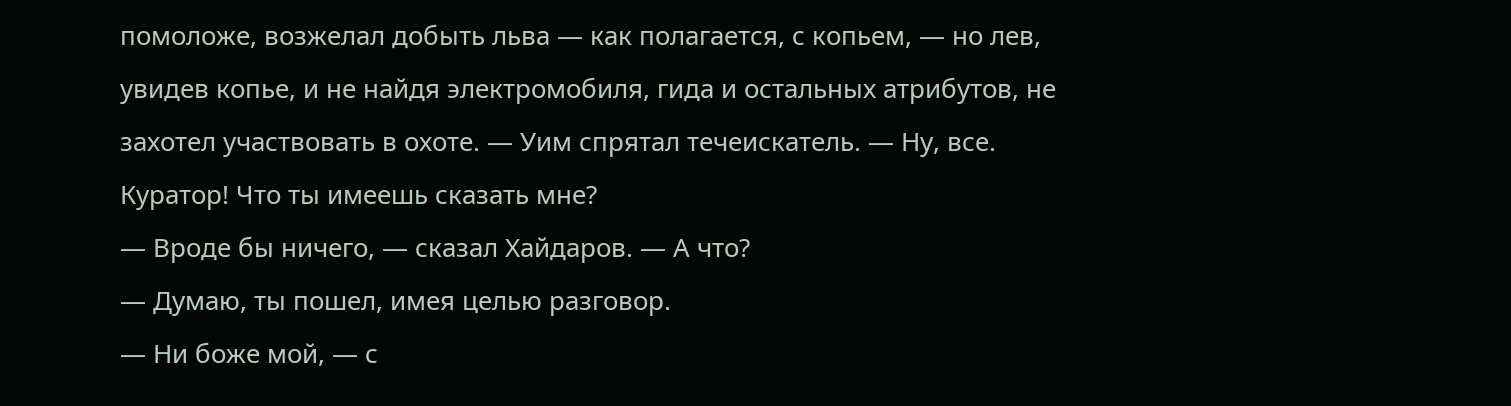помоложе, возжелал добыть льва — как полагается, с копьем, — но лев, увидев копье, и не найдя электромобиля, гида и остальных атрибутов, не захотел участвовать в охоте. — Уим спрятал течеискатель. — Ну, все. Куратор! Что ты имеешь сказать мне?
— Вроде бы ничего, — сказал Хайдаров. — А что?
— Думаю, ты пошел, имея целью разговор.
— Ни боже мой, — с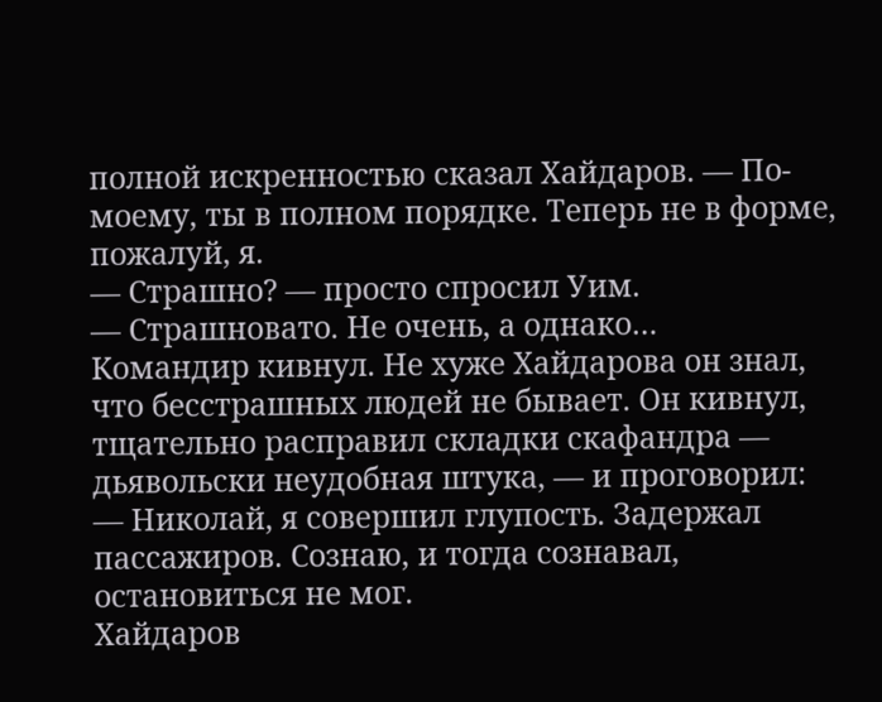полной искренностью сказал Хайдаров. — По-моему, ты в полном порядке. Теперь не в форме, пожалуй, я.
— Страшно? — просто спросил Уим.
— Страшновато. Не очень, а однако…
Командир кивнул. Не хуже Хайдарова он знал, что бесстрашных людей не бывает. Он кивнул, тщательно расправил складки скафандра — дьявольски неудобная штука, — и проговорил:
— Николай, я совершил глупость. Задержал пассажиров. Сознаю, и тогда сознавал, остановиться не мог.
Хайдаров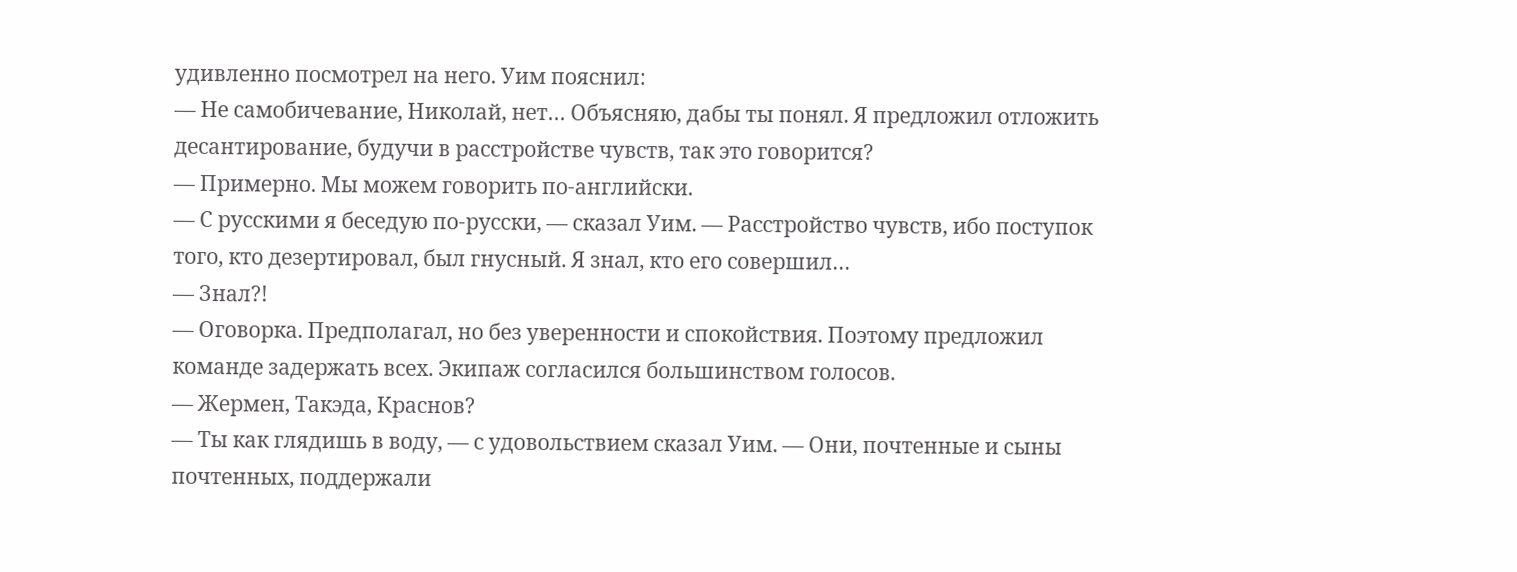удивленно посмотрел на него. Уим пояснил:
— Не самобичевание, Николай, нет… Объясняю, дабы ты понял. Я предложил отложить десантирование, будучи в расстройстве чувств, так это говорится?
— Примерно. Мы можем говорить по-английски.
— С русскими я беседую по-русски, — сказал Уим. — Расстройство чувств, ибо поступок того, кто дезертировал, был гнусный. Я знал, кто его совершил…
— Знал?!
— Оговорка. Предполагал, но без уверенности и спокойствия. Поэтому предложил команде задержать всех. Экипаж согласился большинством голосов.
— Жермен, Такэда, Краснов?
— Ты как глядишь в воду, — с удовольствием сказал Уим. — Они, почтенные и сыны почтенных, поддержали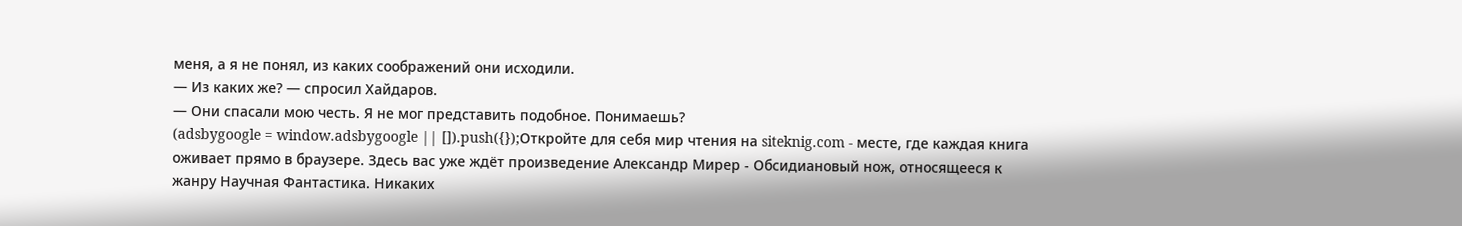меня, а я не понял, из каких соображений они исходили.
— Из каких же? — спросил Хайдаров.
— Они спасали мою честь. Я не мог представить подобное. Понимаешь?
(adsbygoogle = window.adsbygoogle || []).push({});Откройте для себя мир чтения на siteknig.com - месте, где каждая книга оживает прямо в браузере. Здесь вас уже ждёт произведение Александр Мирер - Обсидиановый нож, относящееся к жанру Научная Фантастика. Никаких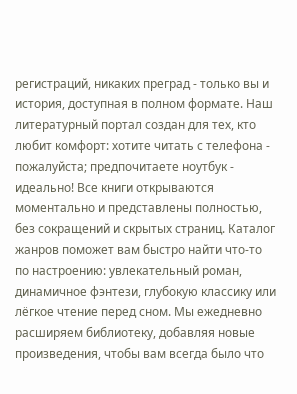регистраций, никаких преград - только вы и история, доступная в полном формате. Наш литературный портал создан для тех, кто любит комфорт: хотите читать с телефона - пожалуйста; предпочитаете ноутбук - идеально! Все книги открываются моментально и представлены полностью, без сокращений и скрытых страниц. Каталог жанров поможет вам быстро найти что-то по настроению: увлекательный роман, динамичное фэнтези, глубокую классику или лёгкое чтение перед сном. Мы ежедневно расширяем библиотеку, добавляя новые произведения, чтобы вам всегда было что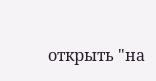открыть "на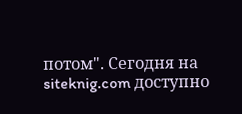потом". Сегодня на siteknig.com доступно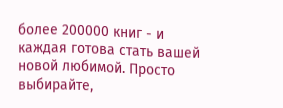более 200000 книг - и каждая готова стать вашей новой любимой. Просто выбирайте,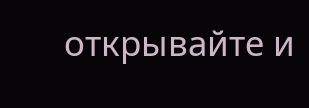открывайте и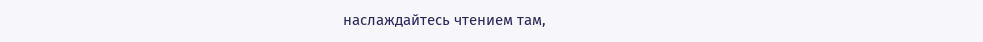наслаждайтесь чтением там,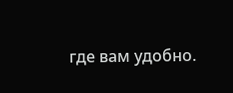где вам удобно.